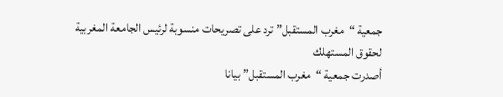جمعية “مغرب المستقبل” ترد على تصريحات منسوبة لرئيس الجامعة المغربية لحقوق المستهلك
أصدرت جمعية “مغرب المستقبل” بيانا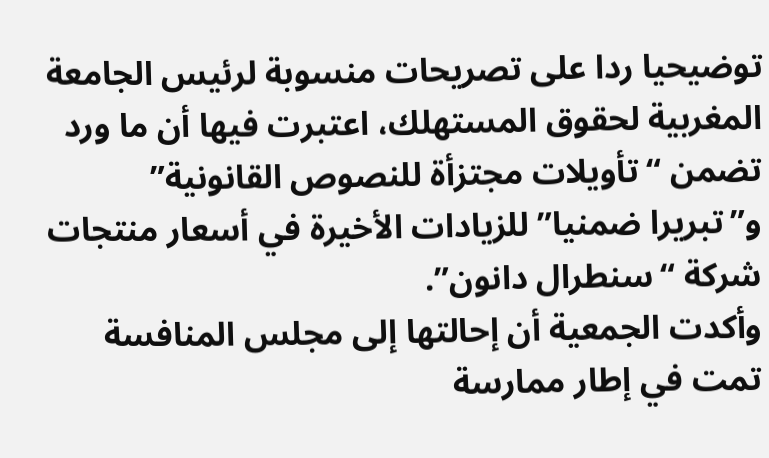توضيحيا ردا على تصريحات منسوبة لرئيس الجامعة المغربية لحقوق المستهلك، اعتبرت فيها أن ما ورد تضمن “تأويلات مجتزأة للنصوص القانونية” و”تبريرا ضمنيا” للزيادات الأخيرة في أسعار منتجات شركة “سنطرال دانون”.
وأكدت الجمعية أن إحالتها إلى مجلس المنافسة تمت في إطار ممارسة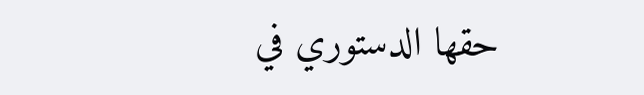حقها الدستوري في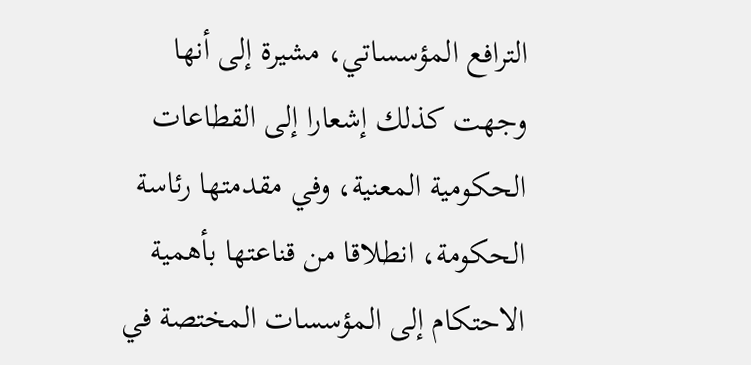الترافع المؤسساتي، مشيرة إلى أنها وجهت كذلك إشعارا إلى القطاعات الحكومية المعنية، وفي مقدمتها رئاسة الحكومة، انطلاقا من قناعتها بأهمية الاحتكام إلى المؤسسات المختصة في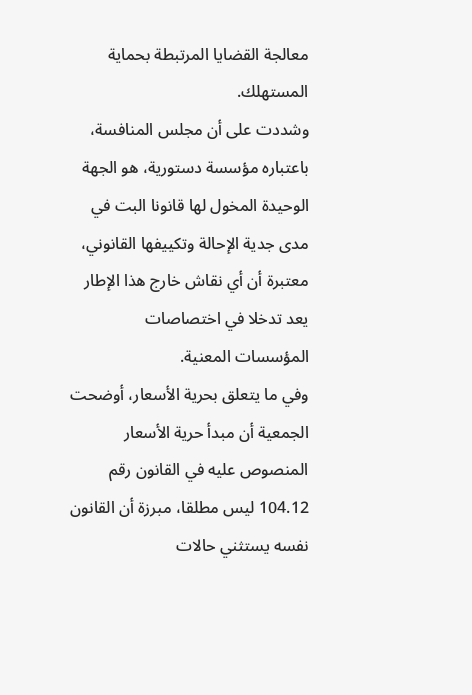معالجة القضايا المرتبطة بحماية المستهلك.
وشددت على أن مجلس المنافسة، باعتباره مؤسسة دستورية، هو الجهة الوحيدة المخول لها قانونا البت في مدى جدية الإحالة وتكييفها القانوني، معتبرة أن أي نقاش خارج هذا الإطار يعد تدخلا في اختصاصات المؤسسات المعنية.
وفي ما يتعلق بحرية الأسعار، أوضحت الجمعية أن مبدأ حرية الأسعار المنصوص عليه في القانون رقم 104.12 ليس مطلقا، مبرزة أن القانون نفسه يستثني حالات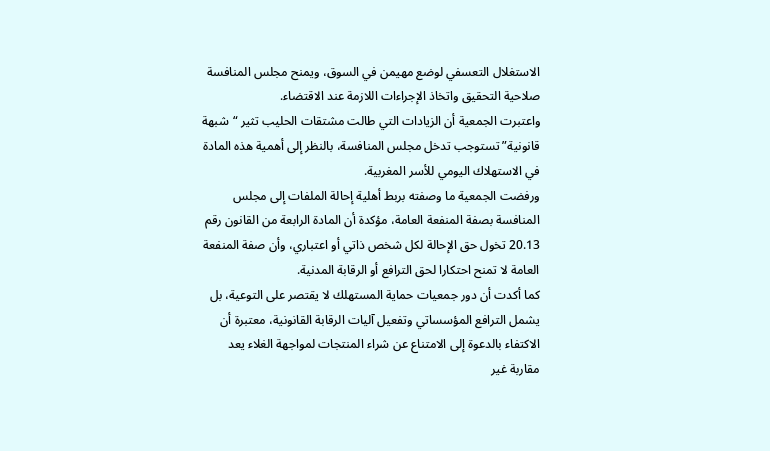الاستغلال التعسفي لوضع مهيمن في السوق، ويمنح مجلس المنافسة صلاحية التحقيق واتخاذ الإجراءات اللازمة عند الاقتضاء.
واعتبرت الجمعية أن الزيادات التي طالت مشتقات الحليب تثير “شبهة قانونية” تستوجب تدخل مجلس المنافسة، بالنظر إلى أهمية هذه المادة في الاستهلاك اليومي للأسر المغربية.
ورفضت الجمعية ما وصفته بربط أهلية إحالة الملفات إلى مجلس المنافسة بصفة المنفعة العامة، مؤكدة أن المادة الرابعة من القانون رقم 20.13 تخول حق الإحالة لكل شخص ذاتي أو اعتباري، وأن صفة المنفعة العامة لا تمنح احتكارا لحق الترافع أو الرقابة المدنية.
كما أكدت أن دور جمعيات حماية المستهلك لا يقتصر على التوعية، بل يشمل الترافع المؤسساتي وتفعيل آليات الرقابة القانونية، معتبرة أن الاكتفاء بالدعوة إلى الامتناع عن شراء المنتجات لمواجهة الغلاء يعد مقاربة غير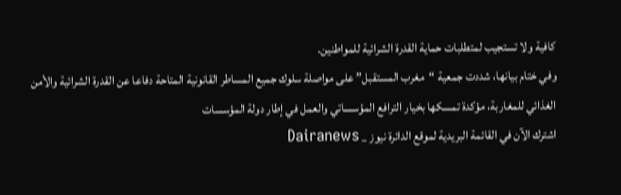كافية ولا تستجيب لمتطلبات حماية القدرة الشرائية للمواطنين.
وفي ختام بيانها، شددت جمعية “مغرب المستقبل” على مواصلة سلوك جميع المساطر القانونية المتاحة دفاعا عن القدرة الشرائية والأمن الغذائي للمغاربة، مؤكدة تمسكها بخيار الترافع المؤسساتي والعمل في إطار دولة المؤسسات
اشترك الآن في القائمة البريدية لموقع الدائرة نيوز _ Dairanews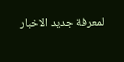لمعرفة جديد الاخبار